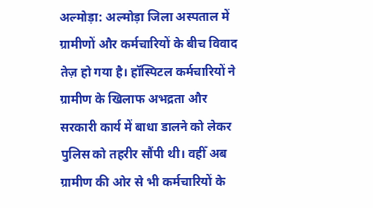अल्मोड़ा: अल्मोड़ा जिला अस्पताल में ग्रामीणों और कर्मचारियों के बीच विवाद तेज़ हो गया है। हॉस्पिटल कर्मचारियों ने ग्रामीण के खिलाफ अभद्रता और सरकारी कार्य में बाधा डालने को लेकर पुलिस को तहरीर सौंपी थी। वहीँ अब ग्रामीण की ओर से भी कर्मचारियों के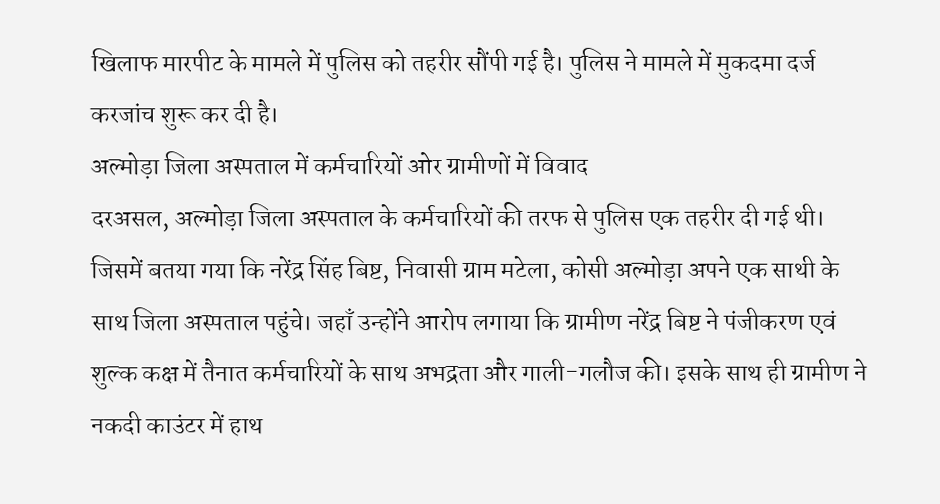खिलाफ मारपीट के मामले में पुलिस को तहरीर सौंपी गई है। पुलिस ने मामले में मुकदमा दर्ज करजांच शुरू कर दी है।
अल्मोड़ा जिला अस्पताल में कर्मचारियों ओर ग्रामीणों में विवाद
दरअसल, अल्मोड़ा जिला अस्पताल के कर्मचारियों की तरफ से पुलिस एक तहरीर दी गई थी। जिसमें बतया गया कि नरेंद्र सिंह बिष्ट, निवासी ग्राम मटेला, कोसी अल्मोड़ा अपने एक साथी के साथ जिला अस्पताल पहुंचे। जहाँ उन्होंने आरोप लगाया कि ग्रामीण नरेंद्र बिष्ट ने पंजीकरण एवं शुल्क कक्ष में तैनात कर्मचारियों के साथ अभद्रता और गाली-गलौज की। इसके साथ ही ग्रामीण ने नकदी काउंटर में हाथ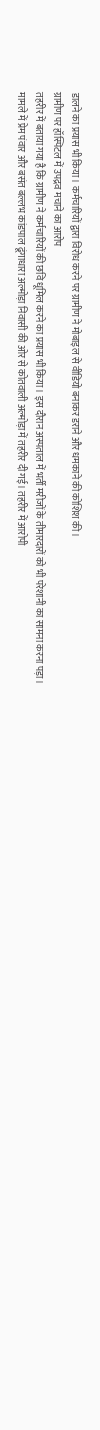डालने का प्रयास भी किया। कर्मचारियों द्वारा विरोध करने पर ग्रामीण ने मोबाइल से वीडियो बनाकर डराने और धमकाने की कोशिश की।
ग्रामीण पर हॉस्पिटल में उपद्रव मचाने का आरोप
तहरीर में बताया गया है कि ग्रामीण ने कर्मचारियों की छवि धूमिल करने का प्रयास भी किया। इस दौरान अस्पताल में भर्ती मरीजों के तीमारदारों को भी परेशानी का सामना करना पड़ा। मामले में प्रेम पंवार और बसंत बल्लभ कांडपाल ढूंगाधारा अल्मोड़ा निवासी की ओर से कोतवाली अल्मोड़ा में तहरीर दी गई। तहरीर में आरोपी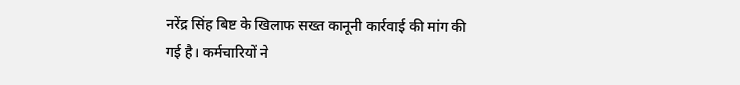नरेंद्र सिंह बिष्ट के खिलाफ सख्त कानूनी कार्रवाई की मांग की गई है। कर्मचारियों ने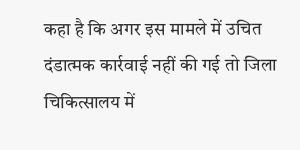कहा है कि अगर इस मामले में उचित दंडात्मक कार्रवाई नहीं की गई तो जिला चिकित्सालय में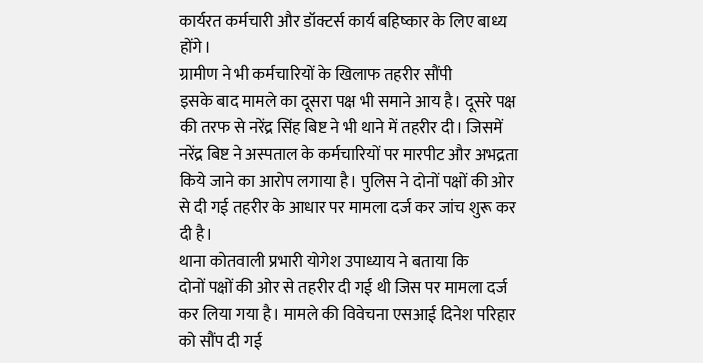कार्यरत कर्मचारी और डॉक्टर्स कार्य बहिष्कार के लिए बाध्य होंगे।
ग्रामीण ने भी कर्मचारियों के खिलाफ तहरीर सौंपी
इसके बाद मामले का दूसरा पक्ष भी समाने आय है। दूसरे पक्ष की तरफ से नरेंद्र सिंह बिष्ट ने भी थाने में तहरीर दी। जिसमें नरेंद्र बिष्ट ने अस्पताल के कर्मचारियों पर मारपीट और अभद्रता किये जाने का आरोप लगाया है। पुलिस ने दोनों पक्षों की ओर से दी गई तहरीर के आधार पर मामला दर्ज कर जांच शुरू कर दी है।
थाना कोतवाली प्रभारी योगेश उपाध्याय ने बताया कि
दोनों पक्षों की ओर से तहरीर दी गई थी जिस पर मामला दर्ज कर लिया गया है। मामले की विवेचना एसआई दिनेश परिहार को सौंप दी गई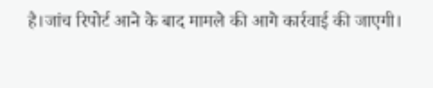है।जांच रिपोर्ट आने के बाद मामले की आगे कार्रवाई की जाएगी।